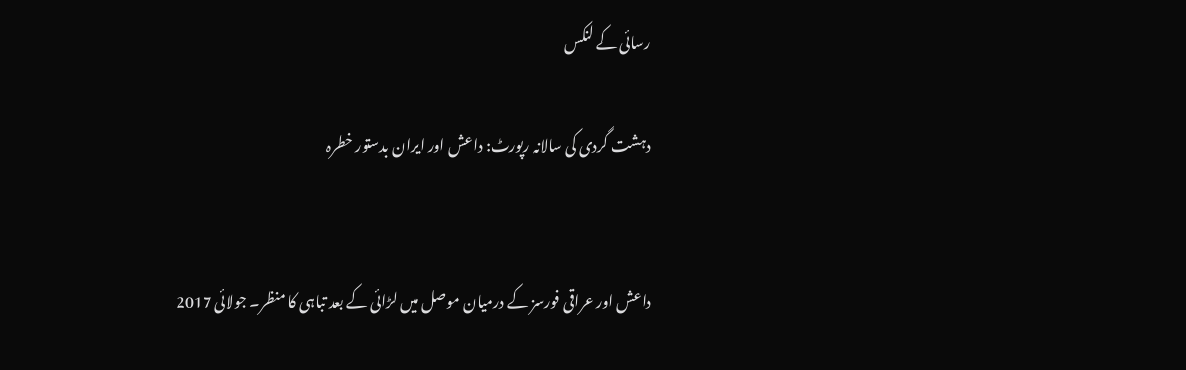رسائی کے لنکس

دہشت گردی کی سالانہ رپورٹ: داعش اور ایران بدستور خطرہ


داعش اور عراقی فورسز کے درمیان موصل میں لڑائی کے بعد تباہی کا منظر۔ جولائی 2017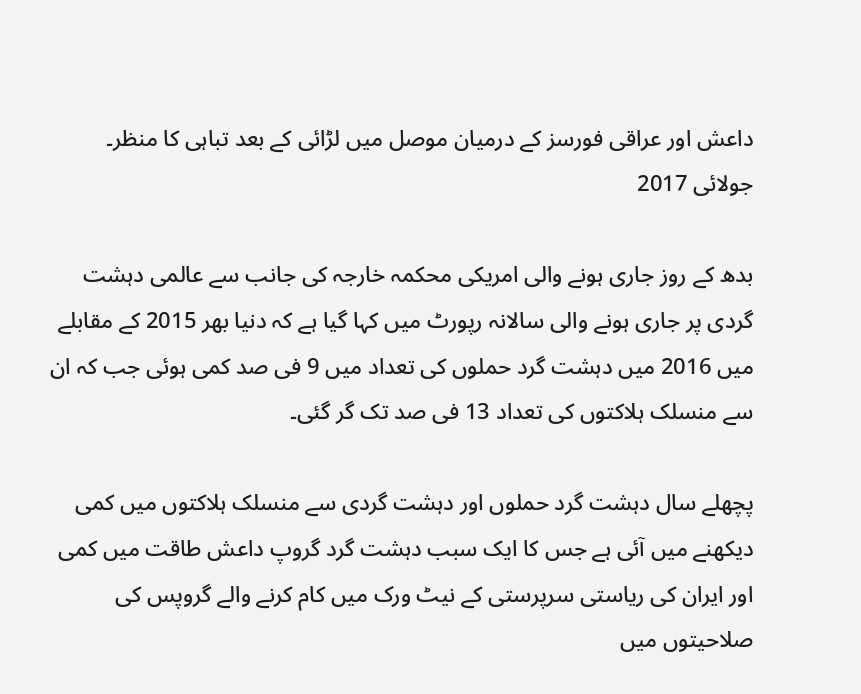داعش اور عراقی فورسز کے درمیان موصل میں لڑائی کے بعد تباہی کا منظر۔ جولائی 2017

بدھ کے روز جاری ہونے والی امریکی محکمہ خارجہ کی جانب سے عالمی دہشت گردی پر جاری ہونے والی سالانہ رپورٹ میں کہا گیا ہے کہ دنیا بھر 2015 کے مقابلے میں 2016 میں دہشت گرد حملوں کی تعداد میں 9 فی صد کمی ہوئی جب کہ ان سے منسلک ہلاکتوں کی تعداد 13 فی صد تک گر گئی۔

پچھلے سال دہشت گرد حملوں اور دہشت گردی سے منسلک ہلاکتوں میں کمی دیکھنے میں آئی ہے جس کا ایک سبب دہشت گرد گروپ داعش طاقت میں کمی اور ایران کی ریاستی سرپرستی کے نیٹ ورک میں کام کرنے والے گروپس کی صلاحیتوں میں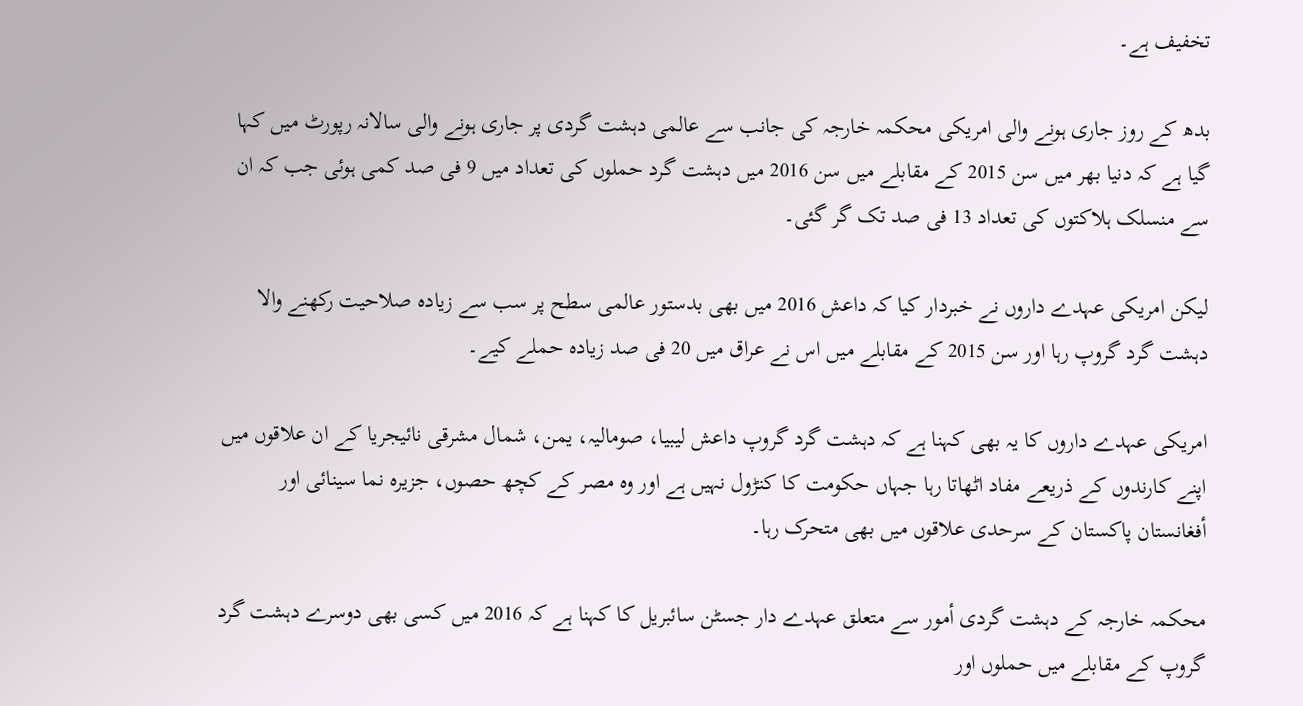تخفيف ہے۔

بدھ کے روز جاری ہونے والی امریکی محکمہ خارجہ کی جانب سے عالمی دہشت گردی پر جاری ہونے والی سالانہ رپورٹ میں کہا گیا ہے کہ دنیا بھر میں سن 2015 کے مقابلے میں سن 2016 میں دہشت گرد حملوں کی تعداد میں 9 فی صد کمی ہوئی جب کہ ان سے منسلک ہلاکتوں کی تعداد 13 فی صد تک گر گئی۔

لیکن امریکی عہدے داروں نے خبردار کیا کہ داعش 2016 میں بھی بدستور عالمی سطح پر سب سے زیادہ صلاحیت رکھنے والا دہشت گرد گروپ رہا اور سن 2015 کے مقابلے میں اس نے عراق میں 20 فی صد زیادہ حملے کیے۔

امریکی عہدے داروں کا یہ بھی کہنا ہے کہ دہشت گرد گروپ داعش لیبیا، صومالیہ، یمن، شمال مشرقی نائیجریا کے ان علاقوں میں اپنے کارندوں کے ذریعے مفاد اٹھاتا رہا جہاں حکومت کا کنڑول نہیں ہے اور وہ مصر کے کچھ حصوں، جزیرہ نما سینائی اور أفغانستان پاکستان کے سرحدی علاقوں میں بھی متحرک رہا۔

محکمہ خارجہ کے دہشت گردی أمور سے متعلق عہدے دار جسٹن سائبریل کا کہنا ہے کہ 2016 میں کسی بھی دوسرے دہشت گرد گروپ کے مقابلے میں حملوں اور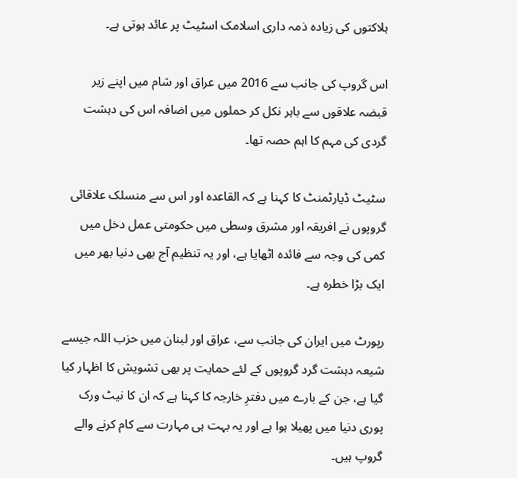ہلاکتوں کی زیادہ ذمہ داری اسلامک اسٹیٹ پر عائد ہوتی ہے۔

اس گروپ کی جانب سے 2016 میں عراق اور شام میں اپنے زیر قبضہ علاقوں سے باہر نکل کر حملوں میں اضافہ اس کی دہشت گردی کی مہم کا اہم حصہ تھا۔

سٹیٹ ڈیارٹمنٹ کا کہنا ہے کہ القاعدہ اور اس سے منسلک علاقائی گروپوں نے افریقہ اور مشرق وسطی میں حکومتی عمل دخل میں کمی کی وجہ سے فائدہ اٹھایا ہے، اور یہ تنظیم آج بھی دنیا بھر میں ایک بڑا خطرہ ہے۔

رپورٹ میں ایران کی جانب سے، عراق اور لبنان میں حزب اللہ جیسے شیعہ دہشت گرد گروپوں کے لئے حمایت پر بھی تشویش کا اظہار کیا گیا ہے، جن کے بارے میں دفترِ خارجہ کا کہنا ہے کہ ان کا نیٹ ورک پوری دنیا میں پھیلا ہوا ہے اور یہ بہت ہی مہارت سے کام کرنے والے گروپ ہیں۔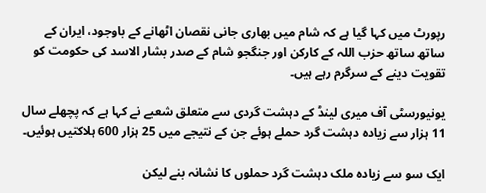رپورٹ میں کہا گیا ہے کہ شام میں بھاری جانی نقصان اٹھانے کے باوجود، ایران کے ساتھ ساتھ حزب اللہ کے کارکن اور جنگجو شام کے صدر بشار الاسد کی حکومت کو تقویت دینے کے سرگرم رہے ہیں۔

یونیورسٹی آف میری لینڈ کے دہشت گردی سے متعلق شعبے نے کہا ہے کہ پچھلے سال 11 ہزار سے زیادہ دہشت گرد حملے ہوئے جن کے نتیجے میں 25 ہزار 600 ہلاکتیں ہوئیں۔

ایک سو سے زیادہ ملک دہشت گرد حملوں کا نشانہ بنے لیکن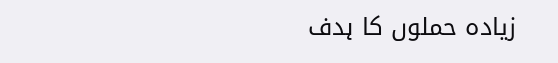زیادہ حملوں کا ہدف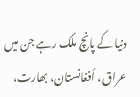دنیا کے پانچ ملک رہے جن میں عراق، أفغانستان، بھارت،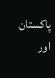پاکستان اور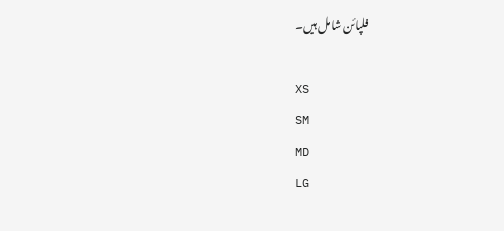فلپائن شامل ہیں۔

XS
SM
MD
LG